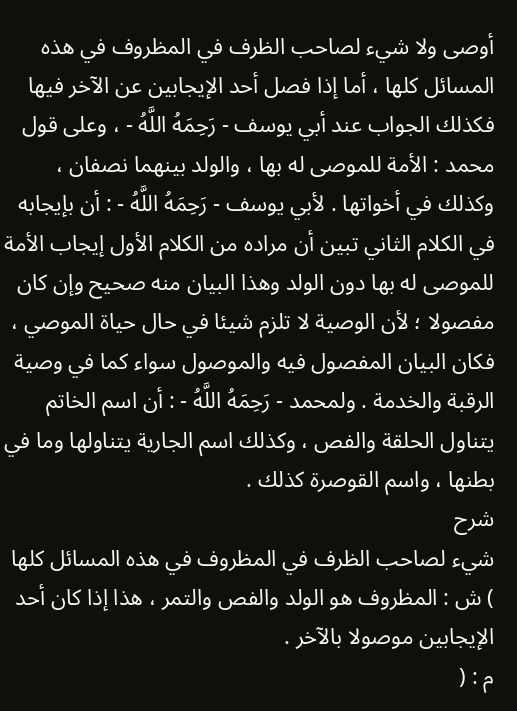أوصى ولا شيء لصاحب الظرف في المظروف في هذه المسائل كلها ، أما إذا فصل أحد الإيجابين عن الآخر فيها فكذلك الجواب عند أبي يوسف - رَحِمَهُ اللَّهُ - ، وعلى قول محمد : الأمة للموصى له بها ، والولد بينهما نصفان ، وكذلك في أخواتها . لأبي يوسف - رَحِمَهُ اللَّهُ - : أن بإيجابه في الكلام الثاني تبين أن مراده من الكلام الأول إيجاب الأمة للموصى له بها دون الولد وهذا البيان منه صحيح وإن كان مفصولا ؛ لأن الوصية لا تلزم شيئا في حال حياة الموصي ، فكان البيان المفصول فيه والموصول سواء كما في وصية الرقبة والخدمة . ولمحمد - رَحِمَهُ اللَّهُ - : أن اسم الخاتم يتناول الحلقة والفص ، وكذلك اسم الجارية يتناولها وما في بطنها ، واسم القوصرة كذلك .
شرح
شيء لصاحب الظرف في المظروف في هذه المسائل كلها ) ش : المظروف هو الولد والفص والتمر ، هذا إذا كان أحد الإيجابين موصولا بالآخر .
م : (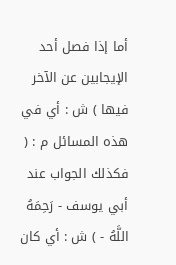أما إذا فصل أحد الإيجابين عن الآخر فيها ) ش : أي في هذه المسائل م : ( فكذلك الجواب عند أبي يوسف - رَحِمَهُ اللَّهُ - ) ش : أي كان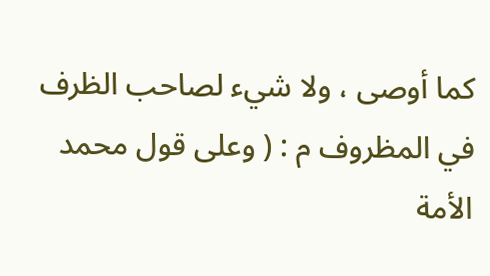كما أوصى ، ولا شيء لصاحب الظرف في المظروف م : ( وعلى قول محمد الأمة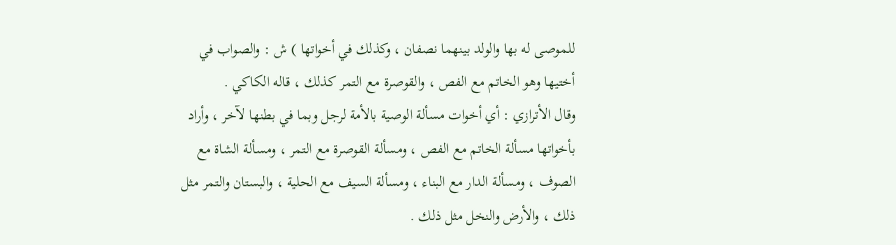للموصى له بها والولد بينهما نصفان ، وكذلك في أخواتها ) ش : والصواب في أختيها وهو الخاتم مع الفص ، والقوصرة مع التمر كذلك ، قاله الكاكي .
وقال الأترازي : أي أخوات مسألة الوصية بالأمة لرجل وبما في بطنها لآخر ، وأراد بأخواتها مسألة الخاتم مع الفص ، ومسألة القوصرة مع التمر ، ومسألة الشاة مع الصوف ، ومسألة الدار مع البناء ، ومسألة السيف مع الحلية ، والبستان والتمر مثل ذلك ، والأرض والنخل مثل ذلك .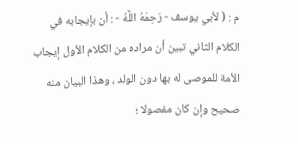م : ( لأبي يوسف - رَحِمَهُ اللَّهُ - : أن بإيجابه في الكلام الثاني تبين أن مراده من الكلام الأول إيجاب الأمة للموصى له بها دون الولد ، وهذا البيان منه صحيح وإن كان مفصولا ؛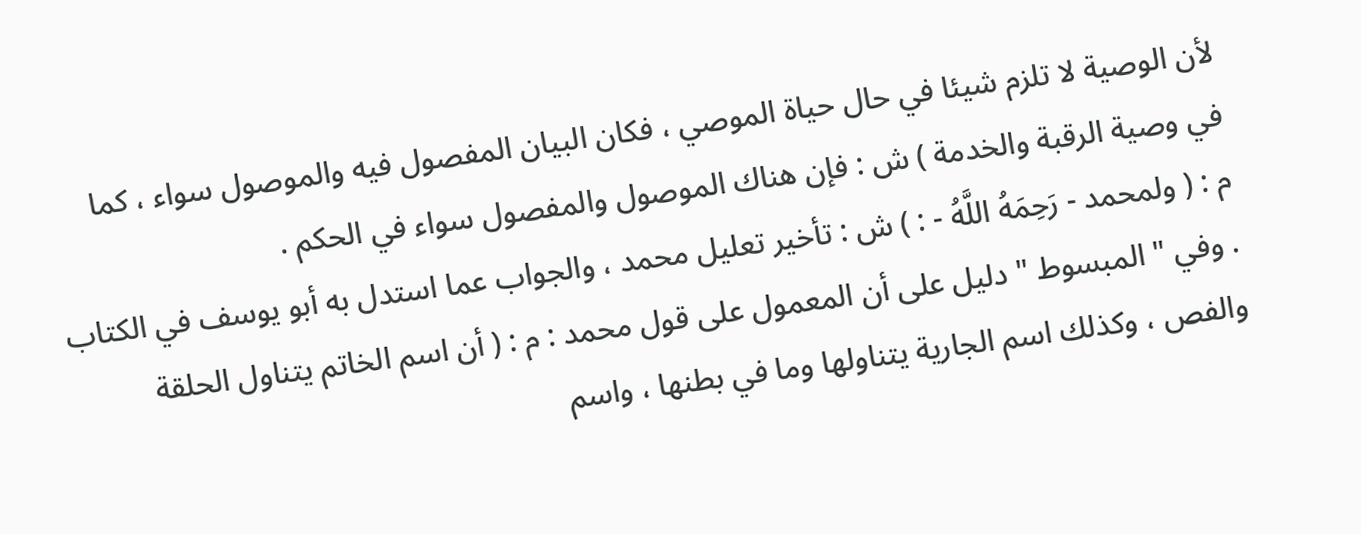لأن الوصية لا تلزم شيئا في حال حياة الموصي ، فكان البيان المفصول فيه والموصول سواء ، كما في وصية الرقبة والخدمة ) ش : فإن هناك الموصول والمفصول سواء في الحكم .
م : ( ولمحمد - رَحِمَهُ اللَّهُ - : ) ش : تأخير تعليل محمد ، والجواب عما استدل به أبو يوسف في الكتاب . وفي " المبسوط " دليل على أن المعمول على قول محمد : م : ( أن اسم الخاتم يتناول الحلقة والفص ، وكذلك اسم الجارية يتناولها وما في بطنها ، واسم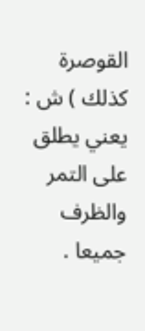القوصرة كذلك ) ش : يعني يطلق على التمر والظرف جميعا .